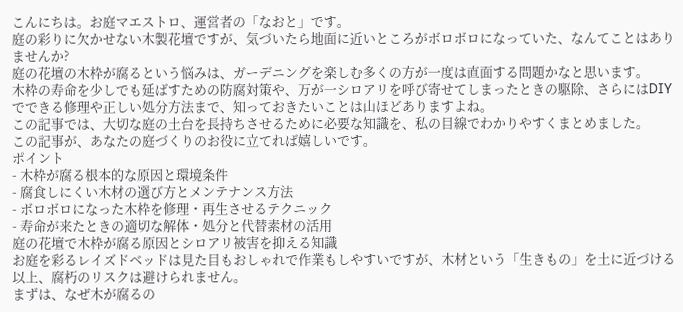こんにちは。お庭マエストロ、運営者の「なおと」です。
庭の彩りに欠かせない木製花壇ですが、気づいたら地面に近いところがボロボロになっていた、なんてことはありませんか?
庭の花壇の木枠が腐るという悩みは、ガーデニングを楽しむ多くの方が一度は直面する問題かなと思います。
木枠の寿命を少しでも延ばすための防腐対策や、万が一シロアリを呼び寄せてしまったときの駆除、さらにはDIYでできる修理や正しい処分方法まで、知っておきたいことは山ほどありますよね。
この記事では、大切な庭の土台を長持ちさせるために必要な知識を、私の目線でわかりやすくまとめました。
この記事が、あなたの庭づくりのお役に立てれば嬉しいです。
ポイント
- 木枠が腐る根本的な原因と環境条件
- 腐食しにくい木材の選び方とメンテナンス方法
- ボロボロになった木枠を修理・再生させるテクニック
- 寿命が来たときの適切な解体・処分と代替素材の活用
庭の花壇で木枠が腐る原因とシロアリ被害を抑える知識
お庭を彩るレイズドベッドは見た目もおしゃれで作業もしやすいですが、木材という「生きもの」を土に近づける以上、腐朽のリスクは避けられません。
まずは、なぜ木が腐るの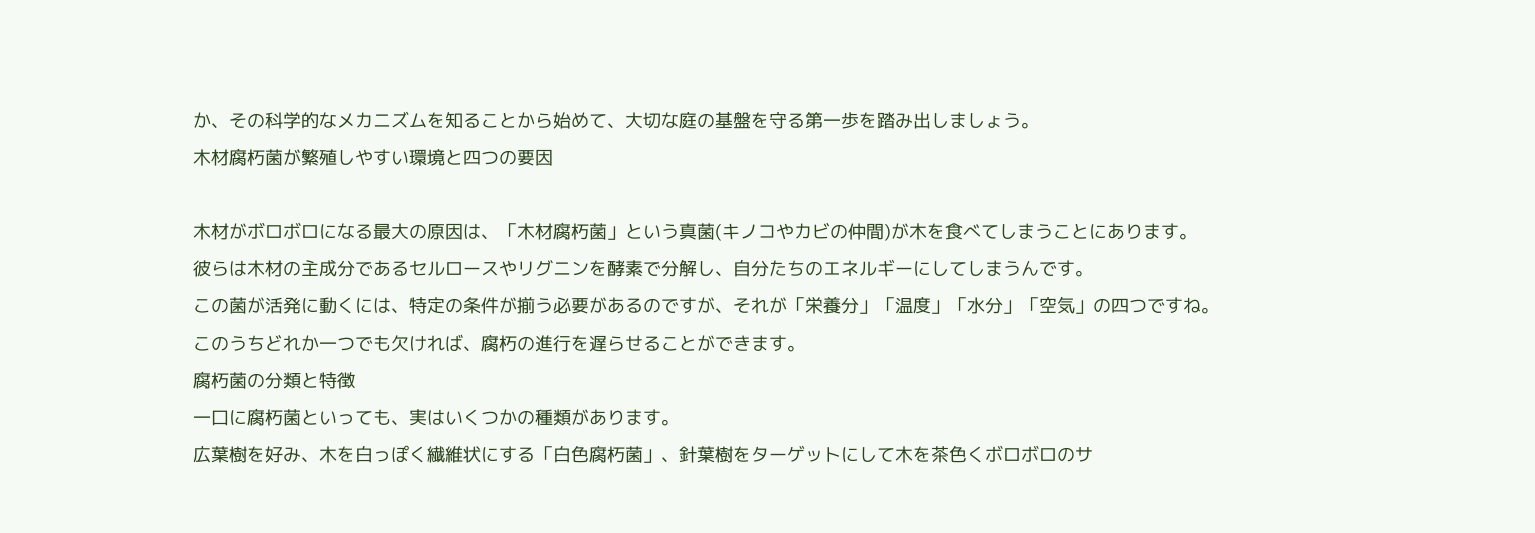か、その科学的なメカニズムを知ることから始めて、大切な庭の基盤を守る第一歩を踏み出しましょう。
木材腐朽菌が繁殖しやすい環境と四つの要因

木材がボロボロになる最大の原因は、「木材腐朽菌」という真菌(キノコやカビの仲間)が木を食べてしまうことにあります。
彼らは木材の主成分であるセルロースやリグニンを酵素で分解し、自分たちのエネルギーにしてしまうんです。
この菌が活発に動くには、特定の条件が揃う必要があるのですが、それが「栄養分」「温度」「水分」「空気」の四つですね。
このうちどれか一つでも欠ければ、腐朽の進行を遅らせることができます。
腐朽菌の分類と特徴
一口に腐朽菌といっても、実はいくつかの種類があります。
広葉樹を好み、木を白っぽく繊維状にする「白色腐朽菌」、針葉樹をターゲットにして木を茶色くボロボロのサ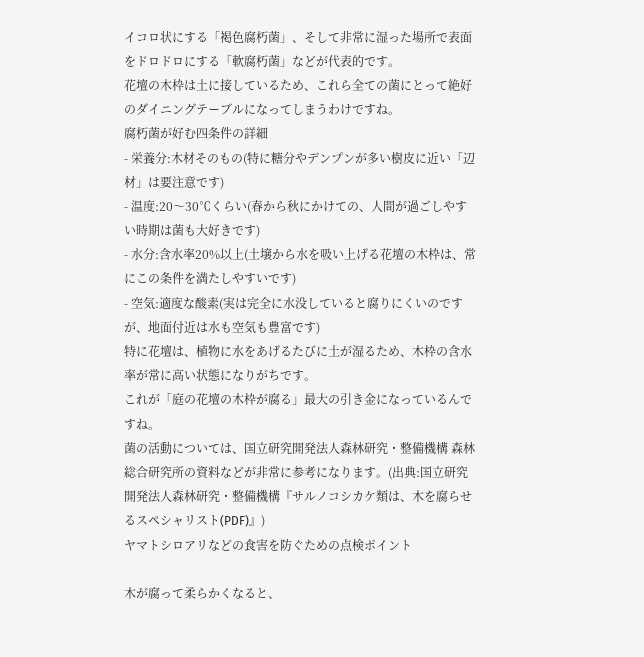イコロ状にする「褐色腐朽菌」、そして非常に湿った場所で表面をドロドロにする「軟腐朽菌」などが代表的です。
花壇の木枠は土に接しているため、これら全ての菌にとって絶好のダイニングテーブルになってしまうわけですね。
腐朽菌が好む四条件の詳細
- 栄養分:木材そのもの(特に糖分やデンプンが多い樹皮に近い「辺材」は要注意です)
- 温度:20〜30℃くらい(春から秋にかけての、人間が過ごしやすい時期は菌も大好きです)
- 水分:含水率20%以上(土壌から水を吸い上げる花壇の木枠は、常にこの条件を満たしやすいです)
- 空気:適度な酸素(実は完全に水没していると腐りにくいのですが、地面付近は水も空気も豊富です)
特に花壇は、植物に水をあげるたびに土が湿るため、木枠の含水率が常に高い状態になりがちです。
これが「庭の花壇の木枠が腐る」最大の引き金になっているんですね。
菌の活動については、国立研究開発法人森林研究・整備機構 森林総合研究所の資料などが非常に参考になります。(出典:国立研究開発法人森林研究・整備機構『サルノコシカケ類は、木を腐らせるスペシャリスト(PDF)』)
ヤマトシロアリなどの食害を防ぐための点検ポイント

木が腐って柔らかくなると、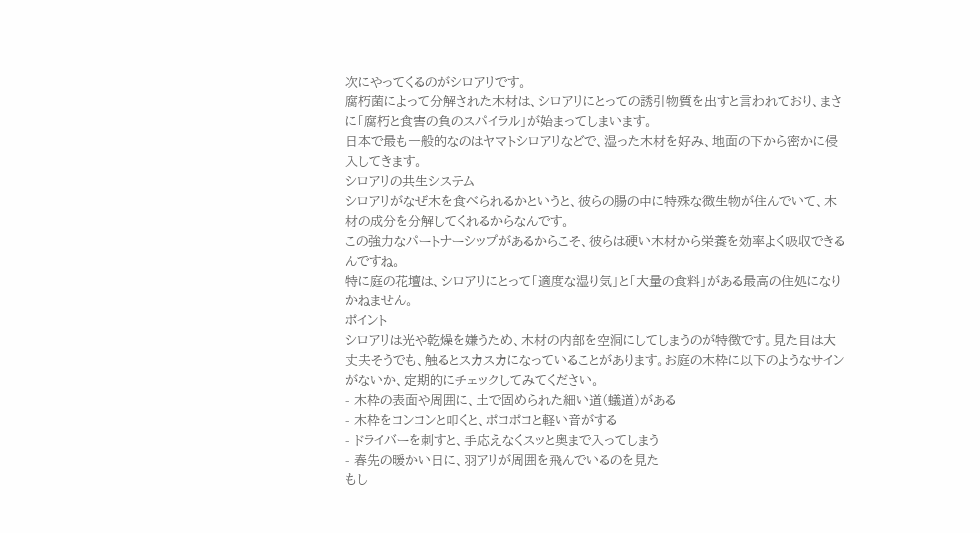次にやってくるのがシロアリです。
腐朽菌によって分解された木材は、シロアリにとっての誘引物質を出すと言われており、まさに「腐朽と食害の負のスパイラル」が始まってしまいます。
日本で最も一般的なのはヤマトシロアリなどで、湿った木材を好み、地面の下から密かに侵入してきます。
シロアリの共生システム
シロアリがなぜ木を食べられるかというと、彼らの腸の中に特殊な微生物が住んでいて、木材の成分を分解してくれるからなんです。
この強力なパートナーシップがあるからこそ、彼らは硬い木材から栄養を効率よく吸収できるんですね。
特に庭の花壇は、シロアリにとって「適度な湿り気」と「大量の食料」がある最高の住処になりかねません。
ポイント
シロアリは光や乾燥を嫌うため、木材の内部を空洞にしてしまうのが特徴です。見た目は大丈夫そうでも、触るとスカスカになっていることがあります。お庭の木枠に以下のようなサインがないか、定期的にチェックしてみてください。
- 木枠の表面や周囲に、土で固められた細い道(蟻道)がある
- 木枠をコンコンと叩くと、ポコポコと軽い音がする
- ドライバーを刺すと、手応えなくスッと奥まで入ってしまう
- 春先の暖かい日に、羽アリが周囲を飛んでいるのを見た
もし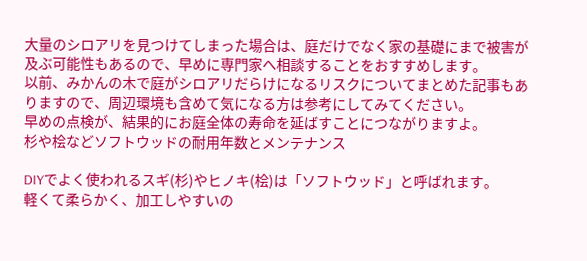大量のシロアリを見つけてしまった場合は、庭だけでなく家の基礎にまで被害が及ぶ可能性もあるので、早めに専門家へ相談することをおすすめします。
以前、みかんの木で庭がシロアリだらけになるリスクについてまとめた記事もありますので、周辺環境も含めて気になる方は参考にしてみてください。
早めの点検が、結果的にお庭全体の寿命を延ばすことにつながりますよ。
杉や桧などソフトウッドの耐用年数とメンテナンス

DIYでよく使われるスギ(杉)やヒノキ(桧)は「ソフトウッド」と呼ばれます。
軽くて柔らかく、加工しやすいの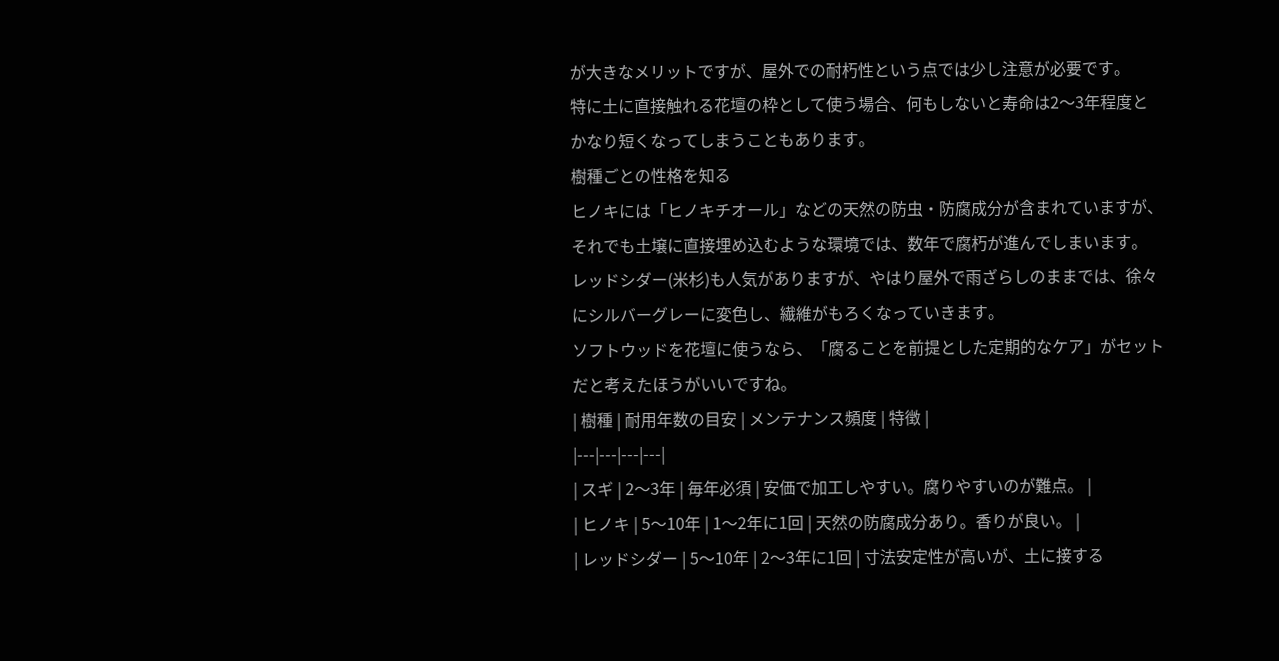が大きなメリットですが、屋外での耐朽性という点では少し注意が必要です。
特に土に直接触れる花壇の枠として使う場合、何もしないと寿命は2〜3年程度とかなり短くなってしまうこともあります。
樹種ごとの性格を知る
ヒノキには「ヒノキチオール」などの天然の防虫・防腐成分が含まれていますが、それでも土壌に直接埋め込むような環境では、数年で腐朽が進んでしまいます。
レッドシダー(米杉)も人気がありますが、やはり屋外で雨ざらしのままでは、徐々にシルバーグレーに変色し、繊維がもろくなっていきます。
ソフトウッドを花壇に使うなら、「腐ることを前提とした定期的なケア」がセットだと考えたほうがいいですね。
| 樹種 | 耐用年数の目安 | メンテナンス頻度 | 特徴 |
|---|---|---|---|
| スギ | 2〜3年 | 毎年必須 | 安価で加工しやすい。腐りやすいのが難点。 |
| ヒノキ | 5〜10年 | 1〜2年に1回 | 天然の防腐成分あり。香りが良い。 |
| レッドシダー | 5〜10年 | 2〜3年に1回 | 寸法安定性が高いが、土に接する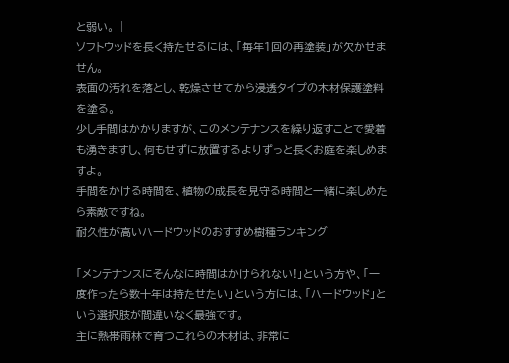と弱い。 |
ソフトウッドを長く持たせるには、「毎年1回の再塗装」が欠かせません。
表面の汚れを落とし、乾燥させてから浸透タイプの木材保護塗料を塗る。
少し手間はかかりますが、このメンテナンスを繰り返すことで愛着も湧きますし、何もせずに放置するよりずっと長くお庭を楽しめますよ。
手間をかける時間を、植物の成長を見守る時間と一緒に楽しめたら素敵ですね。
耐久性が高いハードウッドのおすすめ樹種ランキング

「メンテナンスにそんなに時間はかけられない!」という方や、「一度作ったら数十年は持たせたい」という方には、「ハードウッド」という選択肢が間違いなく最強です。
主に熱帯雨林で育つこれらの木材は、非常に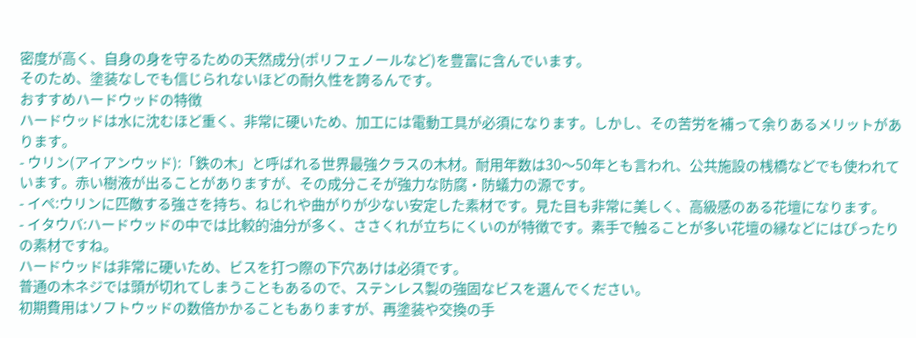密度が高く、自身の身を守るための天然成分(ポリフェノールなど)を豊富に含んでいます。
そのため、塗装なしでも信じられないほどの耐久性を誇るんです。
おすすめハードウッドの特徴
ハードウッドは水に沈むほど重く、非常に硬いため、加工には電動工具が必須になります。しかし、その苦労を補って余りあるメリットがあります。
- ウリン(アイアンウッド):「鉄の木」と呼ばれる世界最強クラスの木材。耐用年数は30〜50年とも言われ、公共施設の桟橋などでも使われています。赤い樹液が出ることがありますが、その成分こそが強力な防腐・防蟻力の源です。
- イペ:ウリンに匹敵する強さを持ち、ねじれや曲がりが少ない安定した素材です。見た目も非常に美しく、高級感のある花壇になります。
- イタウバ:ハードウッドの中では比較的油分が多く、ささくれが立ちにくいのが特徴です。素手で触ることが多い花壇の縁などにはぴったりの素材ですね。
ハードウッドは非常に硬いため、ビスを打つ際の下穴あけは必須です。
普通の木ネジでは頭が切れてしまうこともあるので、ステンレス製の強固なビスを選んでください。
初期費用はソフトウッドの数倍かかることもありますが、再塗装や交換の手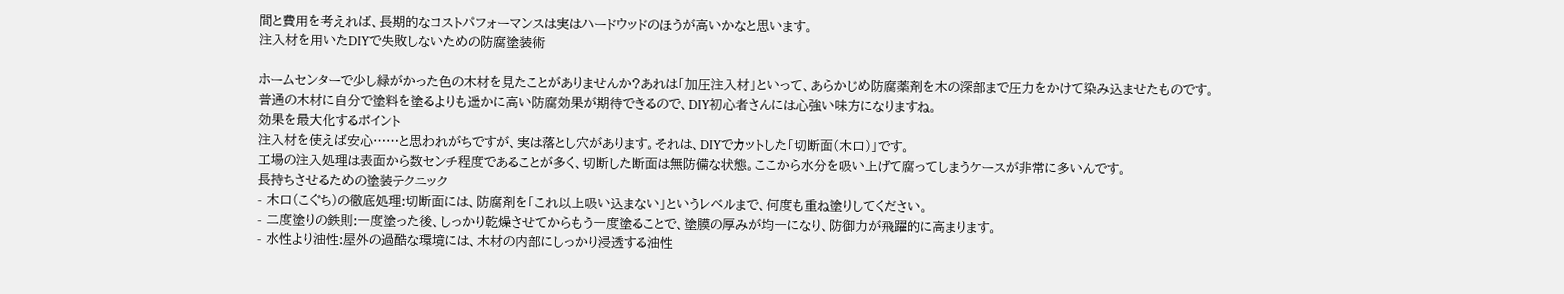間と費用を考えれば、長期的なコストパフォーマンスは実はハードウッドのほうが高いかなと思います。
注入材を用いたDIYで失敗しないための防腐塗装術

ホームセンターで少し緑がかった色の木材を見たことがありませんか?あれは「加圧注入材」といって、あらかじめ防腐薬剤を木の深部まで圧力をかけて染み込ませたものです。
普通の木材に自分で塗料を塗るよりも遥かに高い防腐効果が期待できるので、DIY初心者さんには心強い味方になりますね。
効果を最大化するポイント
注入材を使えば安心……と思われがちですが、実は落とし穴があります。それは、DIYでカットした「切断面(木口)」です。
工場の注入処理は表面から数センチ程度であることが多く、切断した断面は無防備な状態。ここから水分を吸い上げて腐ってしまうケースが非常に多いんです。
長持ちさせるための塗装テクニック
- 木口(こぐち)の徹底処理:切断面には、防腐剤を「これ以上吸い込まない」というレベルまで、何度も重ね塗りしてください。
- 二度塗りの鉄則:一度塗った後、しっかり乾燥させてからもう一度塗ることで、塗膜の厚みが均一になり、防御力が飛躍的に高まります。
- 水性より油性:屋外の過酷な環境には、木材の内部にしっかり浸透する油性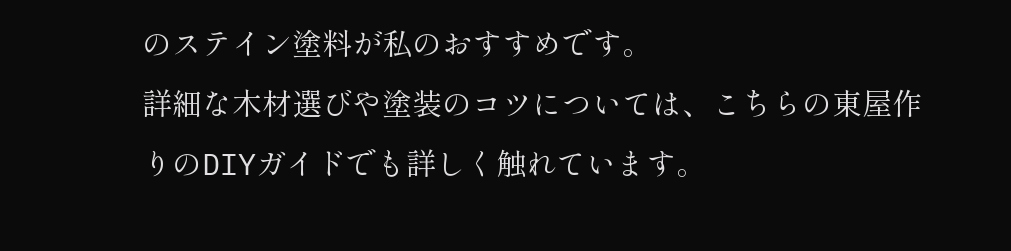のステイン塗料が私のおすすめです。
詳細な木材選びや塗装のコツについては、こちらの東屋作りのDIYガイドでも詳しく触れています。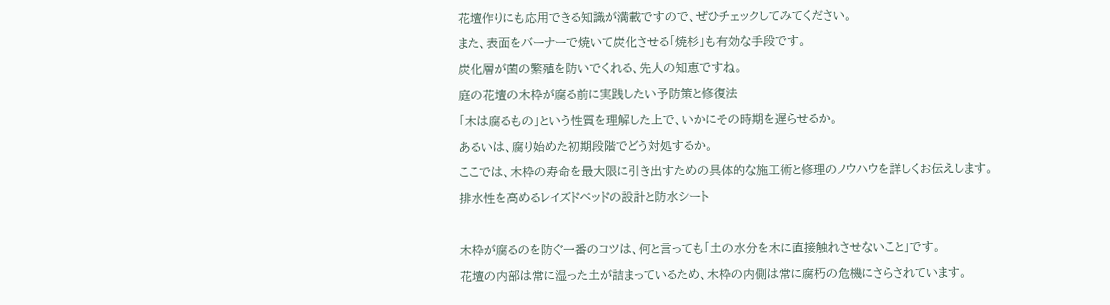花壇作りにも応用できる知識が満載ですので、ぜひチェックしてみてください。
また、表面をバーナーで焼いて炭化させる「焼杉」も有効な手段です。
炭化層が菌の繁殖を防いでくれる、先人の知恵ですね。
庭の花壇の木枠が腐る前に実践したい予防策と修復法
「木は腐るもの」という性質を理解した上で、いかにその時期を遅らせるか。
あるいは、腐り始めた初期段階でどう対処するか。
ここでは、木枠の寿命を最大限に引き出すための具体的な施工術と修理のノウハウを詳しくお伝えします。
排水性を高めるレイズドベッドの設計と防水シート

木枠が腐るのを防ぐ一番のコツは、何と言っても「土の水分を木に直接触れさせないこと」です。
花壇の内部は常に湿った土が詰まっているため、木枠の内側は常に腐朽の危機にさらされています。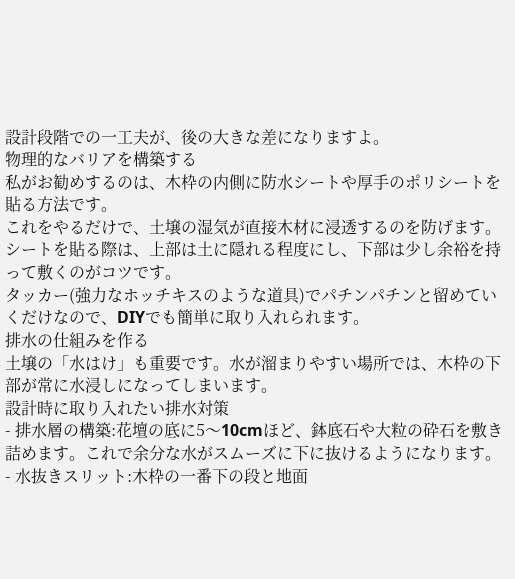設計段階での一工夫が、後の大きな差になりますよ。
物理的なバリアを構築する
私がお勧めするのは、木枠の内側に防水シートや厚手のポリシートを貼る方法です。
これをやるだけで、土壌の湿気が直接木材に浸透するのを防げます。
シートを貼る際は、上部は土に隠れる程度にし、下部は少し余裕を持って敷くのがコツです。
タッカー(強力なホッチキスのような道具)でパチンパチンと留めていくだけなので、DIYでも簡単に取り入れられます。
排水の仕組みを作る
土壌の「水はけ」も重要です。水が溜まりやすい場所では、木枠の下部が常に水浸しになってしまいます。
設計時に取り入れたい排水対策
- 排水層の構築:花壇の底に5〜10cmほど、鉢底石や大粒の砕石を敷き詰めます。これで余分な水がスムーズに下に抜けるようになります。
- 水抜きスリット:木枠の一番下の段と地面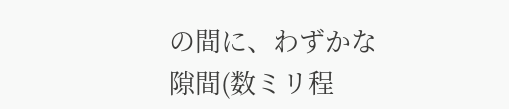の間に、わずかな隙間(数ミリ程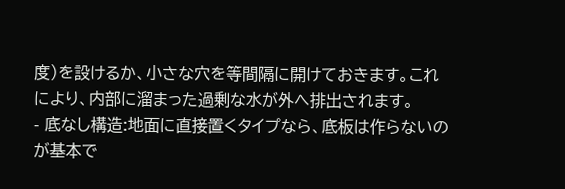度)を設けるか、小さな穴を等間隔に開けておきます。これにより、内部に溜まった過剰な水が外へ排出されます。
- 底なし構造:地面に直接置くタイプなら、底板は作らないのが基本で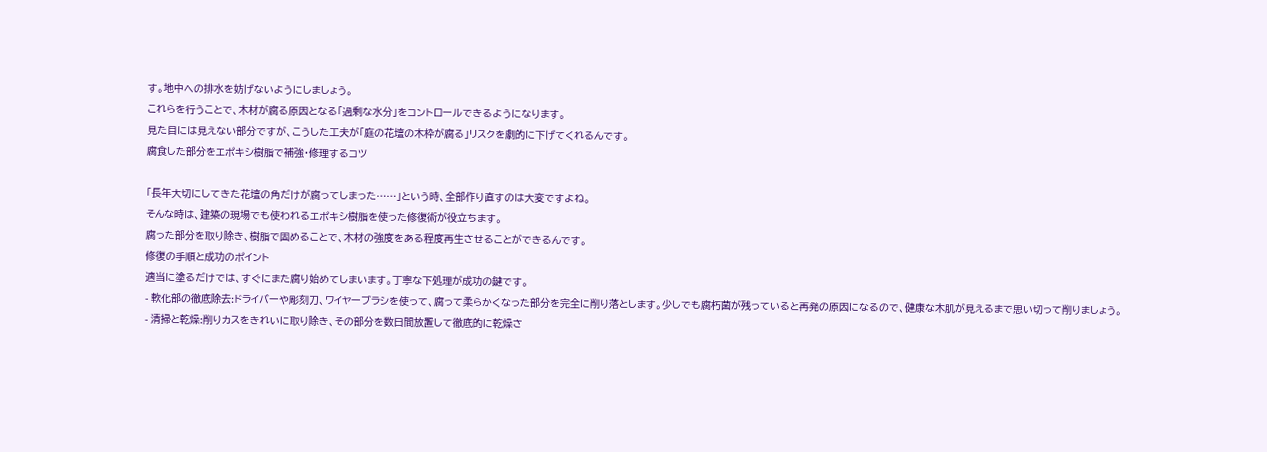す。地中への排水を妨げないようにしましょう。
これらを行うことで、木材が腐る原因となる「過剰な水分」をコントロールできるようになります。
見た目には見えない部分ですが、こうした工夫が「庭の花壇の木枠が腐る」リスクを劇的に下げてくれるんです。
腐食した部分をエポキシ樹脂で補強・修理するコツ

「長年大切にしてきた花壇の角だけが腐ってしまった……」という時、全部作り直すのは大変ですよね。
そんな時は、建築の現場でも使われるエポキシ樹脂を使った修復術が役立ちます。
腐った部分を取り除き、樹脂で固めることで、木材の強度をある程度再生させることができるんです。
修復の手順と成功のポイント
適当に塗るだけでは、すぐにまた腐り始めてしまいます。丁寧な下処理が成功の鍵です。
- 軟化部の徹底除去:ドライバーや彫刻刀、ワイヤーブラシを使って、腐って柔らかくなった部分を完全に削り落とします。少しでも腐朽菌が残っていると再発の原因になるので、健康な木肌が見えるまで思い切って削りましょう。
- 清掃と乾燥:削りカスをきれいに取り除き、その部分を数日間放置して徹底的に乾燥さ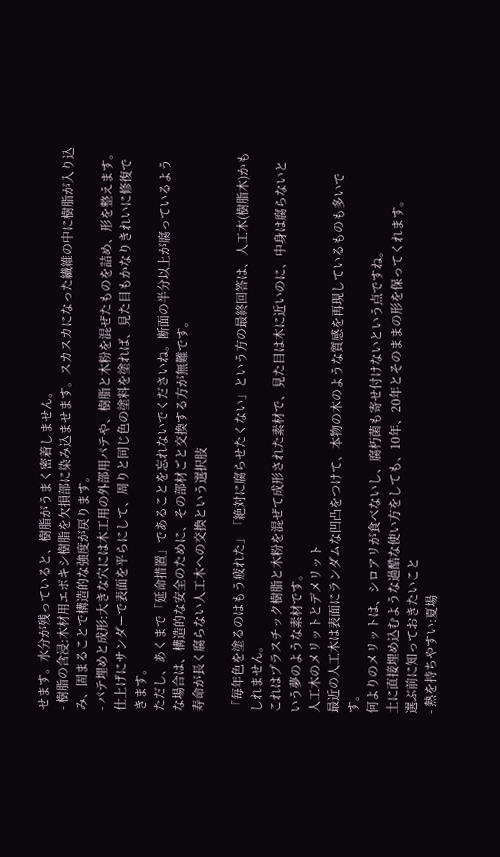せます。水分が残っていると、樹脂がうまく密着しません。
- 樹脂の含浸:木材用エポキシ樹脂を欠損部に染み込ませます。スカスカになった繊維の中に樹脂が入り込み、固まることで構造的な強度が戻ります。
- パテ埋めと成形:大きな穴には木工用の外部用パテや、樹脂と木粉を混ぜたものを詰め、形を整えます。
仕上げにサンダーで表面を平らにして、周りと同じ色の塗料を塗れば、見た目もかなりきれいに修復できます。
ただし、あくまで「延命措置」であることを忘れないでくださいね。断面の半分以上が腐っているような場合は、構造的な安全のために、その部材ごと交換する方が無難です。
寿命が長く腐らない人工木への交換という選択肢

「毎年色を塗るのはもう疲れた」「絶対に腐らせたくない」という方の最終回答は、人工木(樹脂木)かもしれません。
これはプラスチック樹脂と木粉を混ぜて成形された素材で、見た目は木に近いのに、中身は腐らないという夢のような素材です。
人工木のメリットとデメリット
最近の人工木は表面にランダムな凹凸をつけて、本物の木のような質感を再現しているものも多いです。
何よりのメリットは、シロアリが食べないし、腐朽菌も寄せ付けないという点ですね。
土に直接埋め込むような過酷な使い方をしても、10年、20年とそのままの形を保ってくれます。
選ぶ前に知っておきたいこと
- 熱を持ちやすい:夏場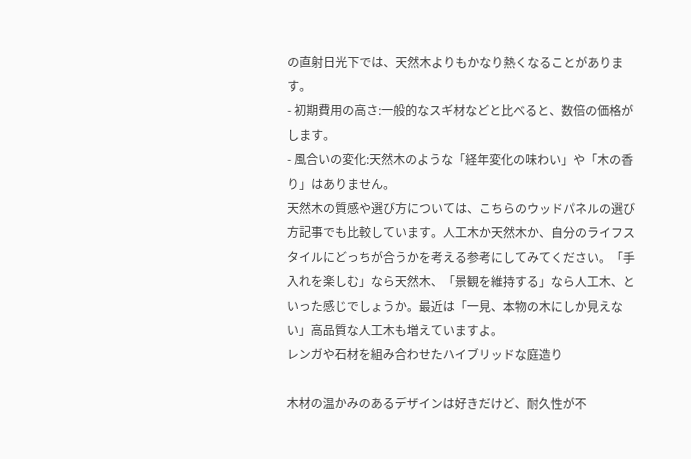の直射日光下では、天然木よりもかなり熱くなることがあります。
- 初期費用の高さ:一般的なスギ材などと比べると、数倍の価格がします。
- 風合いの変化:天然木のような「経年変化の味わい」や「木の香り」はありません。
天然木の質感や選び方については、こちらのウッドパネルの選び方記事でも比較しています。人工木か天然木か、自分のライフスタイルにどっちが合うかを考える参考にしてみてください。「手入れを楽しむ」なら天然木、「景観を維持する」なら人工木、といった感じでしょうか。最近は「一見、本物の木にしか見えない」高品質な人工木も増えていますよ。
レンガや石材を組み合わせたハイブリッドな庭造り

木材の温かみのあるデザインは好きだけど、耐久性が不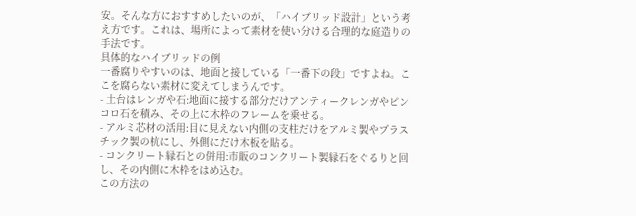安。そんな方におすすめしたいのが、「ハイブリッド設計」という考え方です。これは、場所によって素材を使い分ける合理的な庭造りの手法です。
具体的なハイブリッドの例
一番腐りやすいのは、地面と接している「一番下の段」ですよね。ここを腐らない素材に変えてしまうんです。
- 土台はレンガや石:地面に接する部分だけアンティークレンガやピンコロ石を積み、その上に木枠のフレームを乗せる。
- アルミ芯材の活用:目に見えない内側の支柱だけをアルミ製やプラスチック製の杭にし、外側にだけ木板を貼る。
- コンクリート縁石との併用:市販のコンクリート製縁石をぐるりと回し、その内側に木枠をはめ込む。
この方法の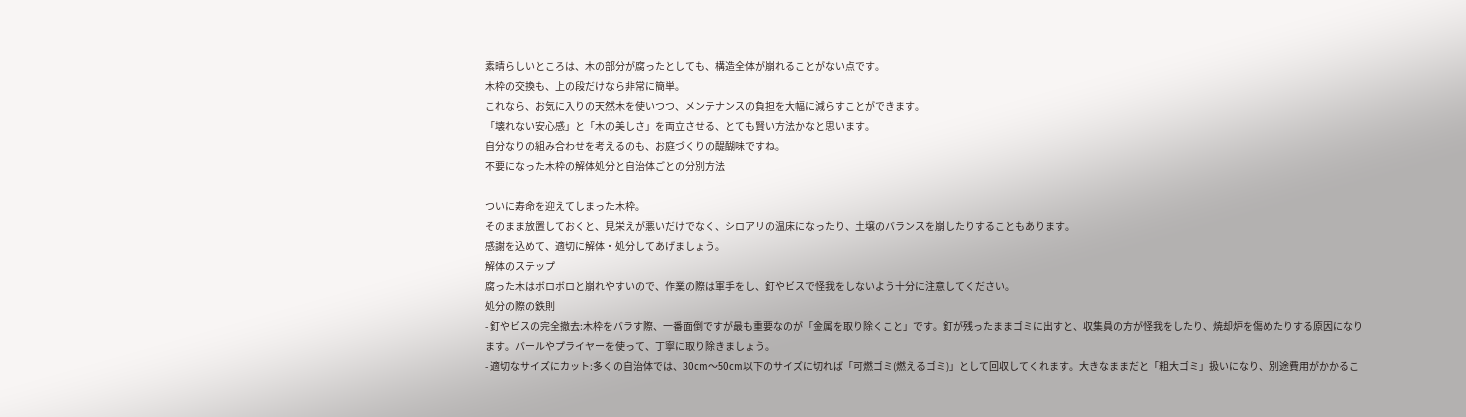素晴らしいところは、木の部分が腐ったとしても、構造全体が崩れることがない点です。
木枠の交換も、上の段だけなら非常に簡単。
これなら、お気に入りの天然木を使いつつ、メンテナンスの負担を大幅に減らすことができます。
「壊れない安心感」と「木の美しさ」を両立させる、とても賢い方法かなと思います。
自分なりの組み合わせを考えるのも、お庭づくりの醍醐味ですね。
不要になった木枠の解体処分と自治体ごとの分別方法

ついに寿命を迎えてしまった木枠。
そのまま放置しておくと、見栄えが悪いだけでなく、シロアリの温床になったり、土壌のバランスを崩したりすることもあります。
感謝を込めて、適切に解体・処分してあげましょう。
解体のステップ
腐った木はボロボロと崩れやすいので、作業の際は軍手をし、釘やビスで怪我をしないよう十分に注意してください。
処分の際の鉄則
- 釘やビスの完全撤去:木枠をバラす際、一番面倒ですが最も重要なのが「金属を取り除くこと」です。釘が残ったままゴミに出すと、収集員の方が怪我をしたり、焼却炉を傷めたりする原因になります。バールやプライヤーを使って、丁寧に取り除きましょう。
- 適切なサイズにカット:多くの自治体では、30cm〜50cm以下のサイズに切れば「可燃ゴミ(燃えるゴミ)」として回収してくれます。大きなままだと「粗大ゴミ」扱いになり、別途費用がかかるこ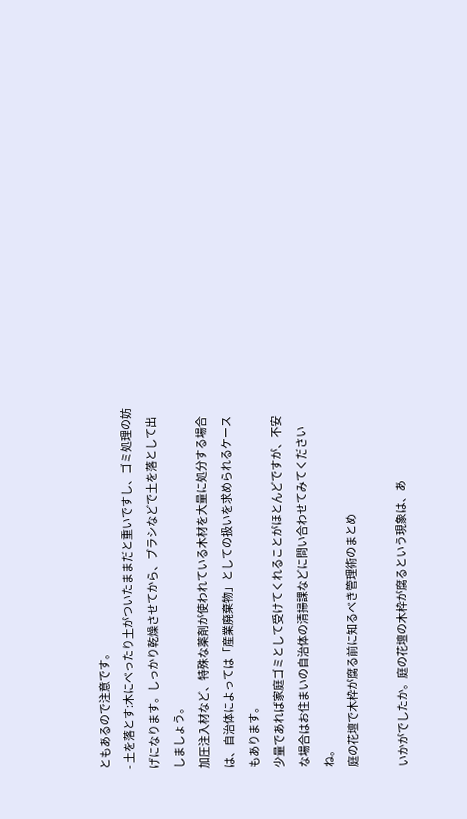ともあるので注意です。
- 土を落とす:木にべったり土がついたままだと重いですし、ゴミ処理の妨げになります。しっかり乾燥させてから、ブラシなどで土を落として出しましょう。
加圧注入材など、特殊な薬剤が使われている木材を大量に処分する場合は、自治体によっては「産業廃棄物」としての扱いを求められるケースもあります。
少量であれば家庭ゴミとして受けてくれることがほとんどですが、不安な場合はお住まいの自治体の清掃課などに問い合わせてみてくださいね。
庭の花壇で木枠が腐る前に知るべき管理術のまとめ

いかがでしたか。庭の花壇の木枠が腐るという現象は、あ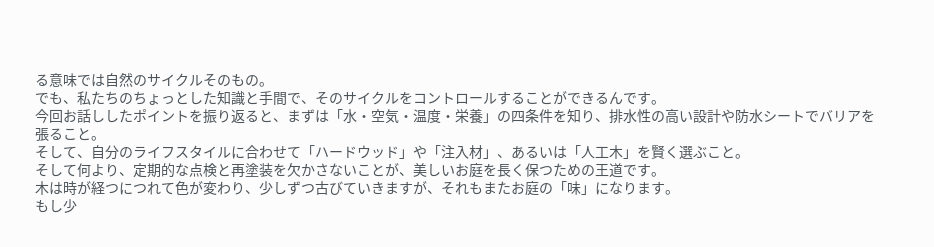る意味では自然のサイクルそのもの。
でも、私たちのちょっとした知識と手間で、そのサイクルをコントロールすることができるんです。
今回お話ししたポイントを振り返ると、まずは「水・空気・温度・栄養」の四条件を知り、排水性の高い設計や防水シートでバリアを張ること。
そして、自分のライフスタイルに合わせて「ハードウッド」や「注入材」、あるいは「人工木」を賢く選ぶこと。
そして何より、定期的な点検と再塗装を欠かさないことが、美しいお庭を長く保つための王道です。
木は時が経つにつれて色が変わり、少しずつ古びていきますが、それもまたお庭の「味」になります。
もし少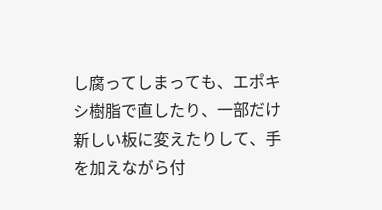し腐ってしまっても、エポキシ樹脂で直したり、一部だけ新しい板に変えたりして、手を加えながら付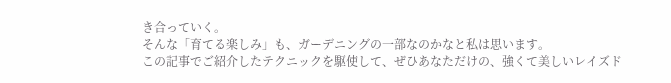き合っていく。
そんな「育てる楽しみ」も、ガーデニングの一部なのかなと私は思います。
この記事でご紹介したテクニックを駆使して、ぜひあなただけの、強くて美しいレイズド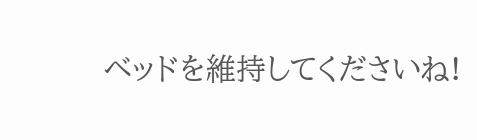ベッドを維持してくださいね!